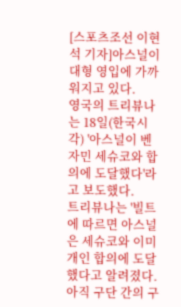[스포츠조선 이현석 기자]아스널이 대형 영입에 가까워지고 있다.
영국의 트리뷰나는 18일(한국시각) '아스널이 벤자민 세슈코와 합의에 도달했다'라고 보도했다.
트리뷰나는 '빌트에 따르면 아스널은 세슈코와 이미 개인 합의에 도달했다고 알려졌다. 아직 구단 간의 구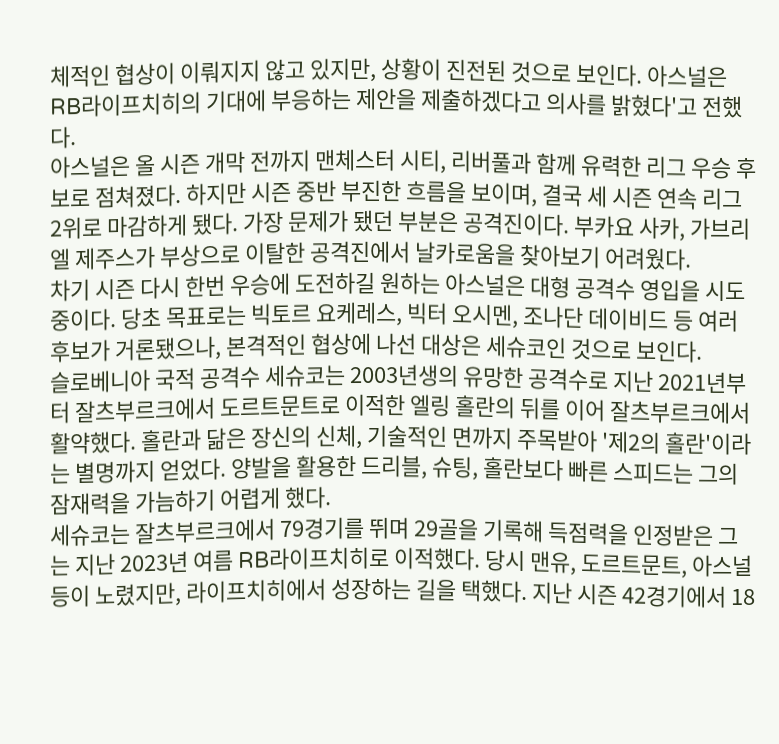체적인 협상이 이뤄지지 않고 있지만, 상황이 진전된 것으로 보인다. 아스널은 RB라이프치히의 기대에 부응하는 제안을 제출하겠다고 의사를 밝혔다'고 전했다.
아스널은 올 시즌 개막 전까지 맨체스터 시티, 리버풀과 함께 유력한 리그 우승 후보로 점쳐졌다. 하지만 시즌 중반 부진한 흐름을 보이며, 결국 세 시즌 연속 리그 2위로 마감하게 됐다. 가장 문제가 됐던 부분은 공격진이다. 부카요 사카, 가브리엘 제주스가 부상으로 이탈한 공격진에서 날카로움을 찾아보기 어려웠다.
차기 시즌 다시 한번 우승에 도전하길 원하는 아스널은 대형 공격수 영입을 시도 중이다. 당초 목표로는 빅토르 요케레스, 빅터 오시멘, 조나단 데이비드 등 여러 후보가 거론됐으나, 본격적인 협상에 나선 대상은 세슈코인 것으로 보인다.
슬로베니아 국적 공격수 세슈코는 2003년생의 유망한 공격수로 지난 2021년부터 잘츠부르크에서 도르트문트로 이적한 엘링 홀란의 뒤를 이어 잘츠부르크에서 활약했다. 홀란과 닮은 장신의 신체, 기술적인 면까지 주목받아 '제2의 홀란'이라는 별명까지 얻었다. 양발을 활용한 드리블, 슈팅, 홀란보다 빠른 스피드는 그의 잠재력을 가늠하기 어렵게 했다.
세슈코는 잘츠부르크에서 79경기를 뛰며 29골을 기록해 득점력을 인정받은 그는 지난 2023년 여름 RB라이프치히로 이적했다. 당시 맨유, 도르트문트, 아스널 등이 노렸지만, 라이프치히에서 성장하는 길을 택했다. 지난 시즌 42경기에서 18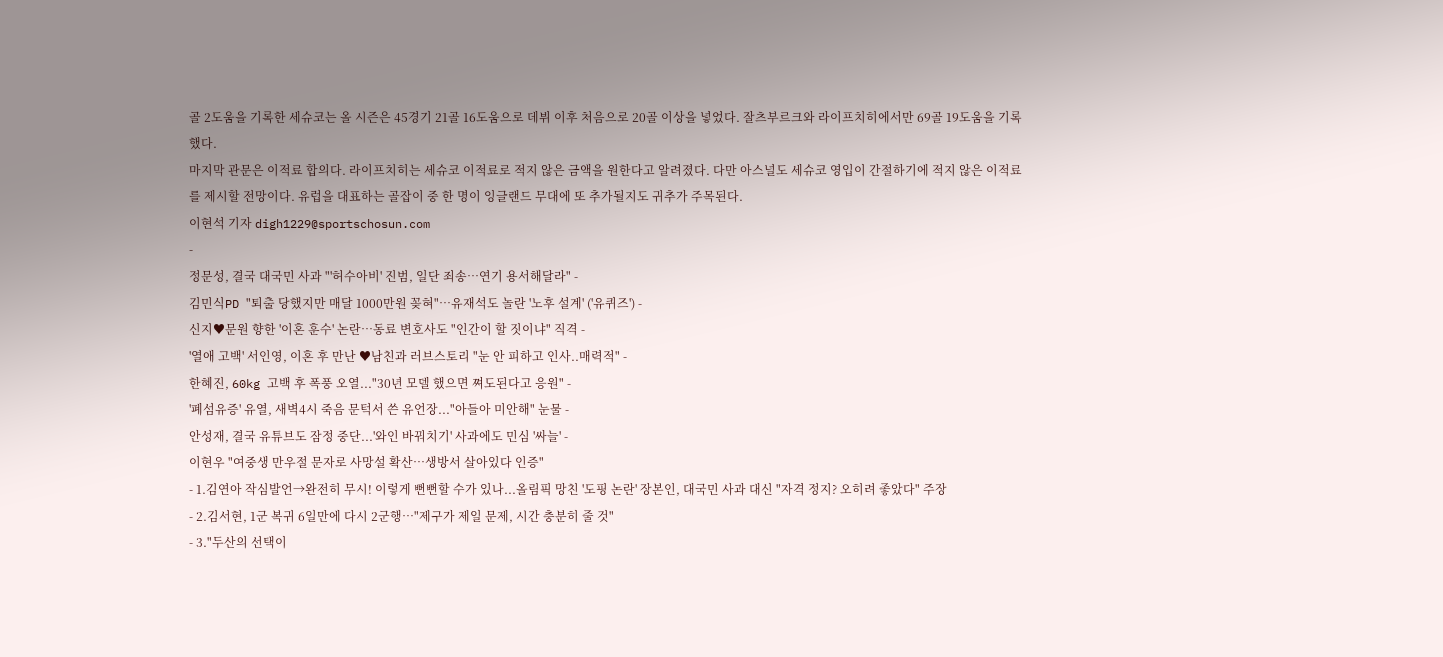골 2도움을 기록한 세슈코는 올 시즌은 45경기 21골 16도움으로 데뷔 이후 처음으로 20골 이상을 넣었다. 잘츠부르크와 라이프치히에서만 69골 19도움을 기록했다.
마지막 관문은 이적료 합의다. 라이프치히는 세슈코 이적료로 적지 않은 금액을 원한다고 알려졌다. 다만 아스널도 세슈코 영입이 간절하기에 적지 않은 이적료를 제시할 전망이다. 유럽을 대표하는 골잡이 중 한 명이 잉글랜드 무대에 또 추가될지도 귀추가 주목된다.
이현석 기자 digh1229@sportschosun.com
-
정문성, 결국 대국민 사과 "'허수아비' 진범, 일단 죄송…연기 용서해달라" -
김민식PD "퇴출 당했지만 매달 1000만원 꽂혀"…유재석도 놀란 '노후 설계' ('유퀴즈') -
신지♥문원 향한 '이혼 훈수' 논란…동료 변호사도 "인간이 할 짓이냐" 직격 -
'열애 고백' 서인영, 이혼 후 만난 ♥남친과 러브스토리 "눈 안 피하고 인사..매력적" -
한혜진, 60kg 고백 후 폭풍 오열..."30년 모델 했으면 쪄도된다고 응원" -
'폐섬유증' 유열, 새벽4시 죽음 문턱서 쓴 유언장..."아들아 미안해" 눈물 -
안성재, 결국 유튜브도 잠정 중단...'와인 바꿔치기' 사과에도 민심 '싸늘' -
이현우 "여중생 만우절 문자로 사망설 확산…생방서 살아있다 인증"
- 1.김연아 작심발언→완전히 무시! 이렇게 뻔뻔할 수가 있나...올림픽 망친 '도핑 논란' 장본인, 대국민 사과 대신 "자격 정지? 오히려 좋았다" 주장
- 2.김서현, 1군 복귀 6일만에 다시 2군행…"제구가 제일 문제, 시간 충분히 줄 것"
- 3."두산의 선택이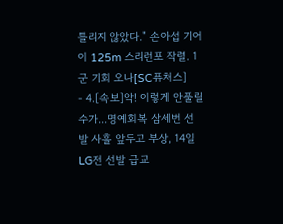틀리지 않았다." 손아섭 기어이 125m 스리런포 작렬. 1군 기회 오나[SC퓨처스]
- 4.[속보]악! 이렇게 안풀릴 수가...명예회복 삼세번 선발 사흘 앞두고 부상, 14일 LG전 선발 급교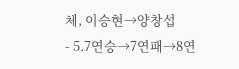체, 이승현→양창섭
- 5.7연승→7연패→8연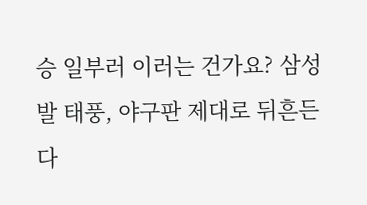승 일부러 이러는 건가요? 삼성발 태풍, 야구판 제대로 뒤흔든다